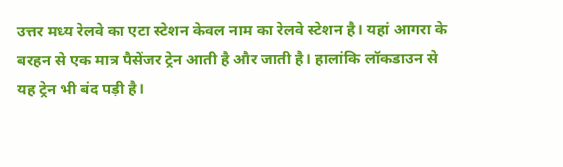उत्तर मध्य रेलवे का एटा स्टेशन केवल नाम का रेलवे स्टेशन है। यहां आगरा के बरहन से एक मात्र पैसेंजर ट्रेन आती है और जाती है। हालांकि लॉकडाउन से यह ट्रेन भी बंद पड़ी है।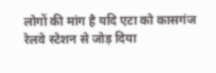लोगों की मांग है यदि एटा को कासगंज रेलवे स्टेशन से जोड़ दिया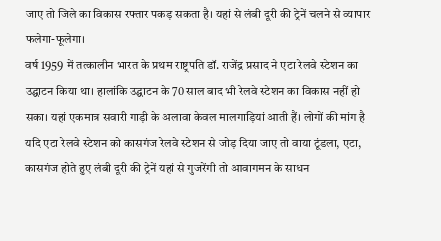जाए तो जिले का विकास रफ्तार पकड़ सकता है। यहां से लंबी दूरी की ट्रेनें चलने से व्यापार फलेगा-फूलेगा।
वर्ष 1959 में तत्कालीन भारत के प्रथम राष्ट्रपति डॉ. राजेंद्र प्रसाद ने एटा रेलवे स्टेशन का उद्घाटन किया था। हालांकि उद्घाटन के 70 साल बाद भी रेलवे स्टेशन का विकास नहीं हो सका। यहां एकमात्र सवारी गाड़ी के अलावा केवल मालगाड़ियां आती हैं। लोगों की मांग है यदि एटा रेलवे स्टेशन को कासगंज रेलवे स्टेशन से जोड़ दिया जाए तो वाया टूंडला, एटा, कासगंज होते हुए लंबी दूरी की ट्रेनें यहां से गुजरेंगी तो आवागमन के साधन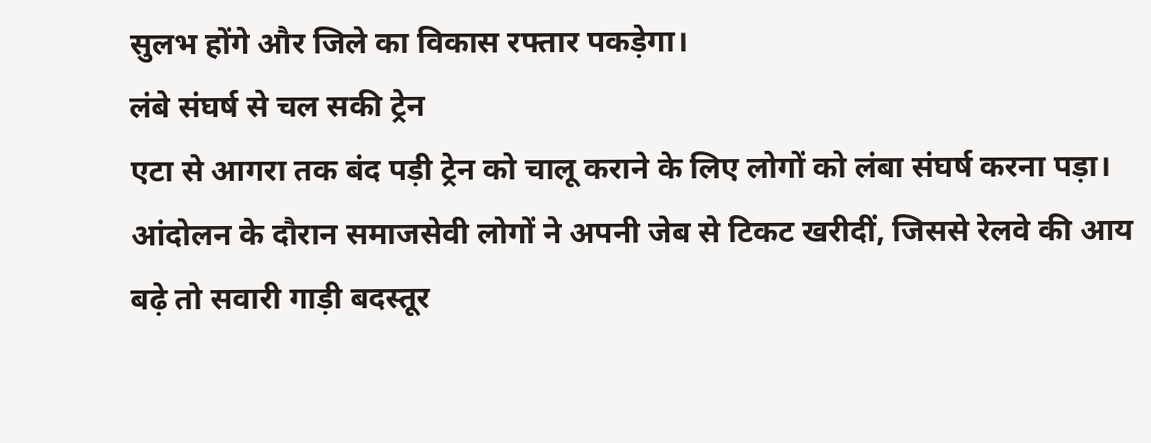सुलभ होंगे और जिले का विकास रफ्तार पकड़ेगा।
लंबे संघर्ष से चल सकी ट्रेन
एटा से आगरा तक बंद पड़ी ट्रेन को चालू कराने के लिए लोगों को लंबा संघर्ष करना पड़ा। आंदोलन के दौरान समाजसेवी लोगों ने अपनी जेब से टिकट खरीदीं, जिससे रेलवे की आय बढ़े तो सवारी गाड़ी बदस्तूर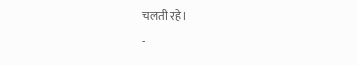चलती रहे।
-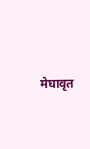मेघावृत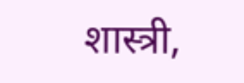शास्त्री,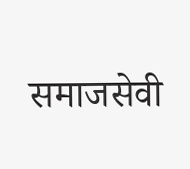समाजसेवी